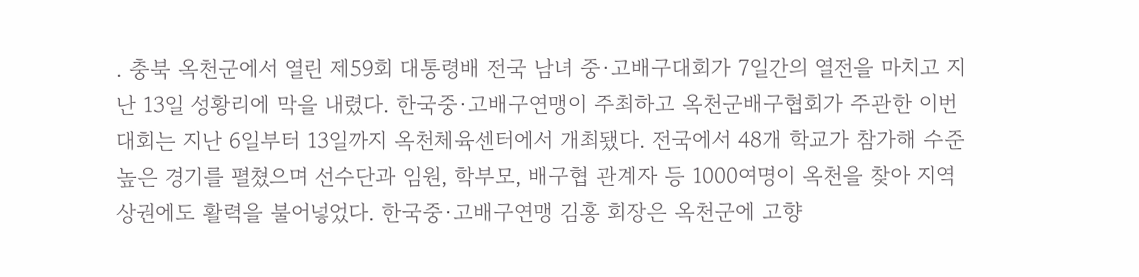. 충북 옥천군에서 열린 제59회 대통령배 전국 남녀 중·고배구대회가 7일간의 열전을 마치고 지난 13일 성황리에 막을 내렸다. 한국중·고배구연맹이 주최하고 옥천군배구협회가 주관한 이번 대회는 지난 6일부터 13일까지 옥천체육센터에서 개최됐다. 전국에서 48개 학교가 참가해 수준 높은 경기를 펼쳤으며 선수단과 임원, 학부모, 배구협 관계자 등 1000여명이 옥천을 찾아 지역 상권에도 활력을 불어넣었다. 한국중·고배구연맹 김홍 회장은 옥천군에 고향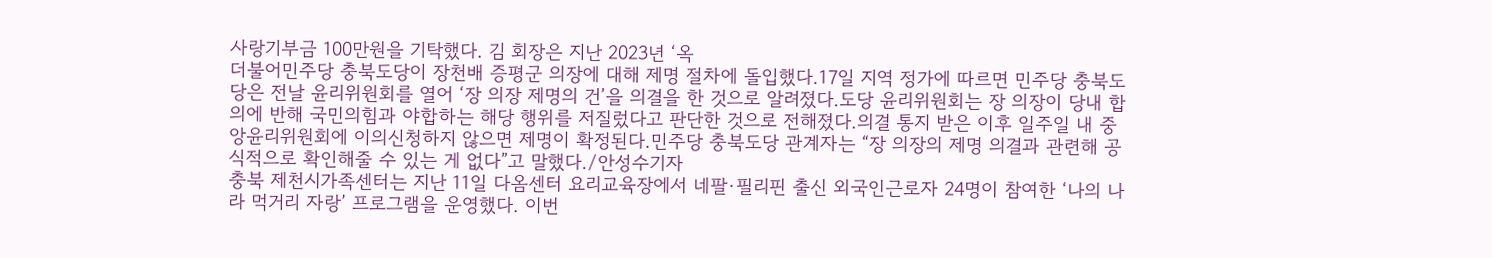사랑기부금 100만원을 기탁했다. 김 회장은 지난 2023년 ‘옥
더불어민주당 충북도당이 장천배 증평군 의장에 대해 제명 절차에 돌입했다.17일 지역 정가에 따르면 민주당 충북도당은 전날 윤리위원회를 열어 ‘장 의장 제명의 건’을 의결을 한 것으로 알려졌다.도당 윤리위원회는 장 의장이 당내 합의에 반해 국민의힘과 야합하는 해당 행위를 저질렀다고 판단한 것으로 전해졌다.의결 통지 받은 이후 일주일 내 중앙윤리위원회에 이의신청하지 않으면 제명이 확정된다.민주당 충북도당 관계자는 “장 의장의 제명 의결과 관련해 공식적으로 확인해줄 수 있는 게 없다”고 말했다./안성수기자
충북 제천시가족센터는 지난 11일 다옴센터 요리교육장에서 네팔·필리핀 출신 외국인근로자 24명이 참여한 ‘나의 나라 먹거리 자랑’ 프로그램을 운영했다. 이번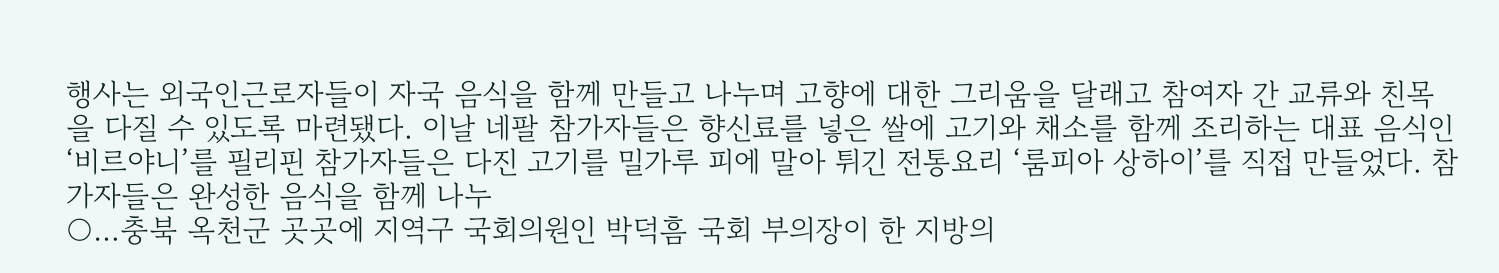행사는 외국인근로자들이 자국 음식을 함께 만들고 나누며 고향에 대한 그리움을 달래고 참여자 간 교류와 친목을 다질 수 있도록 마련됐다. 이날 네팔 참가자들은 향신료를 넣은 쌀에 고기와 채소를 함께 조리하는 대표 음식인 ‘비르야니’를 필리핀 참가자들은 다진 고기를 밀가루 피에 말아 튀긴 전통요리 ‘룸피아 상하이’를 직접 만들었다. 참가자들은 완성한 음식을 함께 나누
○…충북 옥천군 곳곳에 지역구 국회의원인 박덕흠 국회 부의장이 한 지방의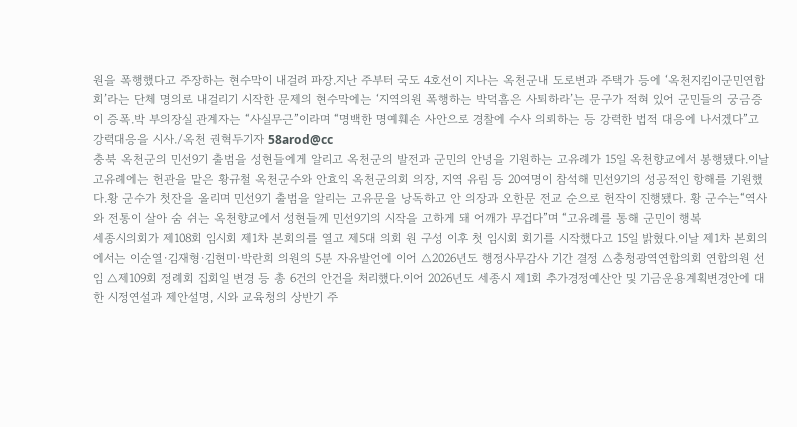원을 폭행했다고 주장하는 현수막이 내걸려 파장.지난 주부터 국도 4호선이 지나는 옥천군내 도로변과 주택가 등에 ‘옥천지킴이군민연합회’라는 단체 명의로 내걸리기 시작한 문제의 현수막에는 ‘지역의원 폭행하는 박덕흠은 사퇴하라’는 문구가 적혀 있어 군민들의 궁금증이 증폭.박 부의장실 관계자는 “사실무근”이라며 “명백한 명예훼손 사안으로 경찰에 수사 의뢰하는 등 강력한 법적 대응에 나서겠다”고 강력대응을 시사./옥천 권혁두기자 58arod@cc
충북 옥천군의 민선9기 출범을 성현들에게 알리고 옥천군의 발전과 군민의 안녕을 기원하는 고유례가 15일 옥천향교에서 봉행됐다.이날 고유례에는 헌관을 맡은 황규철 옥천군수와 안효익 옥천군의회 의장, 지역 유림 등 20여명이 참석해 민선9기의 성공적인 항해를 기원했다.황 군수가 첫잔을 올리며 민선9기 출범을 알리는 고유문을 낭독하고 안 의장과 오한문 전교 순으로 헌작이 진행됐다. 황 군수는“역사와 전통이 살아 숨 쉬는 옥천향교에서 성현들께 민선9기의 시작을 고하게 돼 어깨가 무겁다”며 “고유례를 통해 군민이 행복
세종시의회가 제108회 임시회 제1차 본회의를 열고 제5대 의회 원 구성 이후 첫 임시회 회기를 시작했다고 15일 밝혔다.이날 제1차 본회의에서는 이순열·김재형·김현미·박란희 의원의 5분 자유발언에 이어 △2026년도 행정사무감사 기간 결정 △충청광역연합의회 연합의원 선임 △제109회 정례회 집회일 변경 등 총 6건의 안건을 처리했다.이어 2026년도 세종시 제1회 추가경정예산안 및 기금운용계획변경안에 대한 시정연설과 제안설명, 시와 교육청의 상반기 주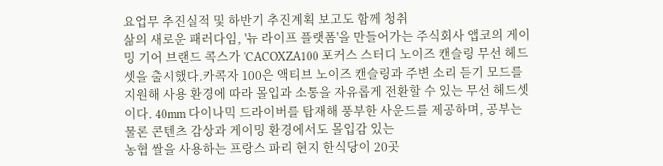요업무 추진실적 및 하반기 추진계획 보고도 함께 청취
삶의 새로운 패러다임, '뉴 라이프 플랫폼'을 만들어가는 주식회사 앱코의 게이밍 기어 브랜드 콕스가 'CACOXZA100 포커스 스터디 노이즈 캔슬링 무선 헤드셋을 출시했다.카콕자 100은 액티브 노이즈 캔슬링과 주변 소리 듣기 모드를 지원해 사용 환경에 따라 몰입과 소통을 자유롭게 전환할 수 있는 무선 헤드셋이다. 40mm 다이나믹 드라이버를 탑재해 풍부한 사운드를 제공하며, 공부는 물론 콘텐츠 감상과 게이밍 환경에서도 몰입감 있는
농협 쌀을 사용하는 프랑스 파리 현지 한식당이 20곳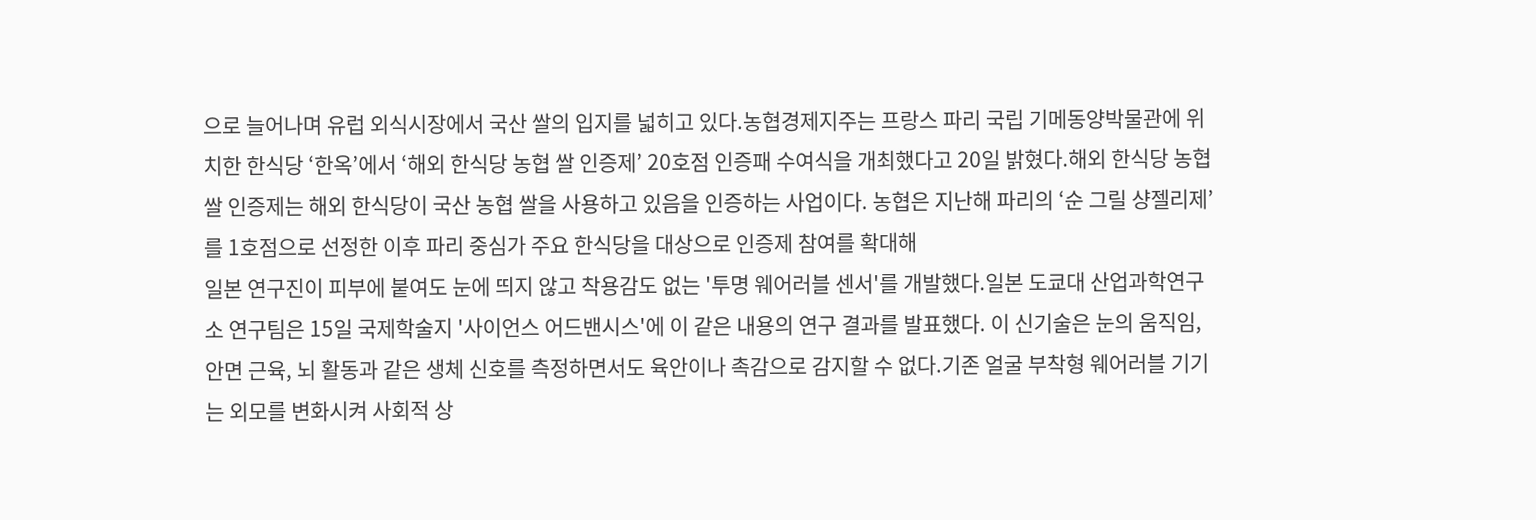으로 늘어나며 유럽 외식시장에서 국산 쌀의 입지를 넓히고 있다.농협경제지주는 프랑스 파리 국립 기메동양박물관에 위치한 한식당 ‘한옥’에서 ‘해외 한식당 농협 쌀 인증제’ 20호점 인증패 수여식을 개최했다고 20일 밝혔다.해외 한식당 농협 쌀 인증제는 해외 한식당이 국산 농협 쌀을 사용하고 있음을 인증하는 사업이다. 농협은 지난해 파리의 ‘순 그릴 샹젤리제’를 1호점으로 선정한 이후 파리 중심가 주요 한식당을 대상으로 인증제 참여를 확대해
일본 연구진이 피부에 붙여도 눈에 띄지 않고 착용감도 없는 '투명 웨어러블 센서'를 개발했다.일본 도쿄대 산업과학연구소 연구팀은 15일 국제학술지 '사이언스 어드밴시스'에 이 같은 내용의 연구 결과를 발표했다. 이 신기술은 눈의 움직임, 안면 근육, 뇌 활동과 같은 생체 신호를 측정하면서도 육안이나 촉감으로 감지할 수 없다.기존 얼굴 부착형 웨어러블 기기는 외모를 변화시켜 사회적 상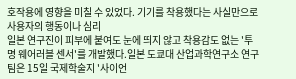호작용에 영향을 미칠 수 있었다. 기기를 착용했다는 사실만으로 사용자의 행동이나 심리
일본 연구진이 피부에 붙여도 눈에 띄지 않고 착용감도 없는 '투명 웨어러블 센서'를 개발했다.일본 도쿄대 산업과학연구소 연구팀은 15일 국제학술지 '사이언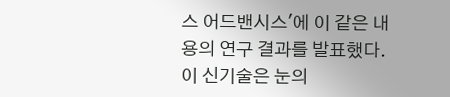스 어드밴시스'에 이 같은 내용의 연구 결과를 발표했다. 이 신기술은 눈의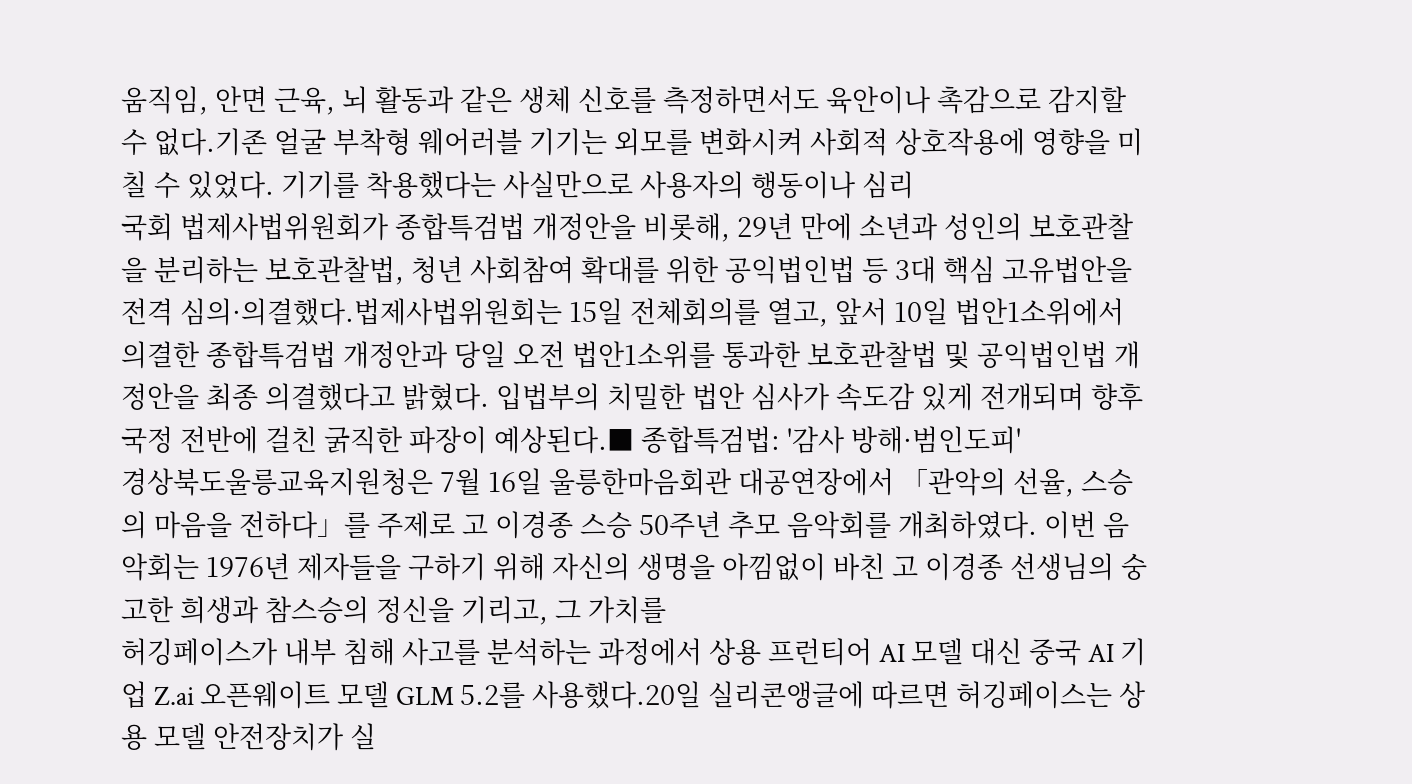움직임, 안면 근육, 뇌 활동과 같은 생체 신호를 측정하면서도 육안이나 촉감으로 감지할 수 없다.기존 얼굴 부착형 웨어러블 기기는 외모를 변화시켜 사회적 상호작용에 영향을 미칠 수 있었다. 기기를 착용했다는 사실만으로 사용자의 행동이나 심리
국회 법제사법위원회가 종합특검법 개정안을 비롯해, 29년 만에 소년과 성인의 보호관찰을 분리하는 보호관찰법, 청년 사회참여 확대를 위한 공익법인법 등 3대 핵심 고유법안을 전격 심의·의결했다.법제사법위원회는 15일 전체회의를 열고, 앞서 10일 법안1소위에서 의결한 종합특검법 개정안과 당일 오전 법안1소위를 통과한 보호관찰법 및 공익법인법 개정안을 최종 의결했다고 밝혔다. 입법부의 치밀한 법안 심사가 속도감 있게 전개되며 향후 국정 전반에 걸친 굵직한 파장이 예상된다.■ 종합특검법: '감사 방해·범인도피'
경상북도울릉교육지원청은 7월 16일 울릉한마음회관 대공연장에서 「관악의 선율, 스승의 마음을 전하다」를 주제로 고 이경종 스승 50주년 추모 음악회를 개최하였다. 이번 음악회는 1976년 제자들을 구하기 위해 자신의 생명을 아낌없이 바친 고 이경종 선생님의 숭고한 희생과 참스승의 정신을 기리고, 그 가치를
허깅페이스가 내부 침해 사고를 분석하는 과정에서 상용 프런티어 AI 모델 대신 중국 AI 기업 Z.ai 오픈웨이트 모델 GLM 5.2를 사용했다.20일 실리콘앵글에 따르면 허깅페이스는 상용 모델 안전장치가 실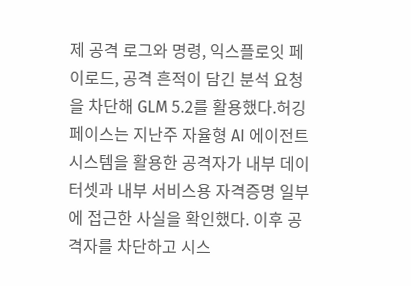제 공격 로그와 명령, 익스플로잇 페이로드, 공격 흔적이 담긴 분석 요청을 차단해 GLM 5.2를 활용했다.허깅페이스는 지난주 자율형 AI 에이전트 시스템을 활용한 공격자가 내부 데이터셋과 내부 서비스용 자격증명 일부에 접근한 사실을 확인했다. 이후 공격자를 차단하고 시스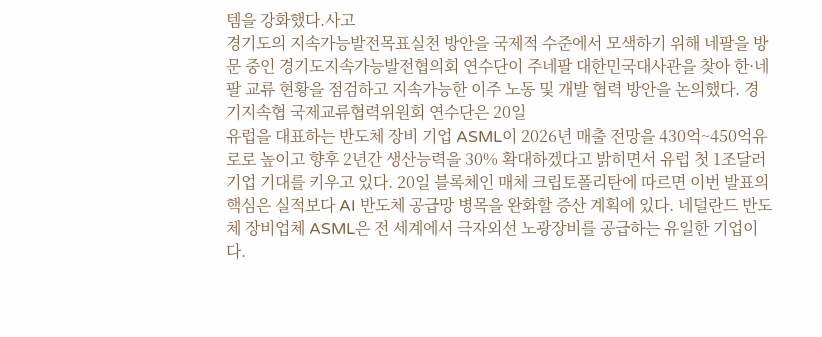템을 강화했다.사고
경기도의 지속가능발전목표실천 방안을 국제적 수준에서 모색하기 위해 네팔을 방문 중인 경기도지속가능발전협의회 연수단이 주네팔 대한민국대사관을 찾아 한·네팔 교류 현황을 점검하고 지속가능한 이주 노동 및 개발 협력 방안을 논의했다. 경기지속협 국제교류협력위원회 연수단은 20일
유럽을 대표하는 반도체 장비 기업 ASML이 2026년 매출 전망을 430억~450억유로로 높이고 향후 2년간 생산능력을 30% 확대하겠다고 밝히면서 유럽 첫 1조달러 기업 기대를 키우고 있다. 20일 블록체인 매체 크립토폴리탄에 따르면 이번 발표의 핵심은 실적보다 AI 반도체 공급망 병목을 완화할 증산 계획에 있다. 네덜란드 반도체 장비업체 ASML은 전 세계에서 극자외선 노광장비를 공급하는 유일한 기업이다.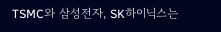TSMC와 삼성전자, SK하이닉스는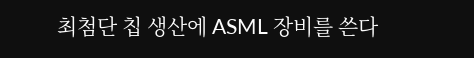최첨단 칩 생산에 ASML 장비를 쓴다